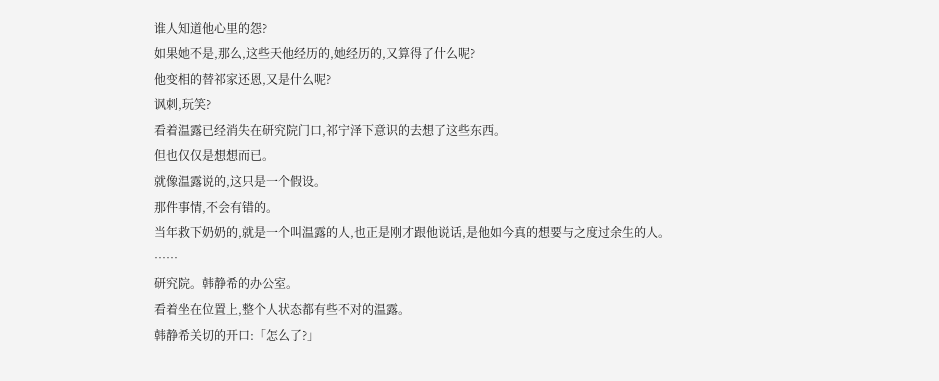谁人知道他心里的怨?
如果她不是,那么,这些天他经历的,她经历的,又算得了什么呢?
他变相的替祁家还恩,又是什么呢?
讽刺,玩笑?
看着温露已经消失在研究院门口,祁宁泽下意识的去想了这些东西。
但也仅仅是想想而已。
就像温露说的,这只是一个假设。
那件事情,不会有错的。
当年救下奶奶的,就是一个叫温露的人,也正是刚才跟他说话,是他如今真的想要与之度过余生的人。
……
研究院。韩静希的办公室。
看着坐在位置上,整个人状态都有些不对的温露。
韩静希关切的开口:「怎么了?」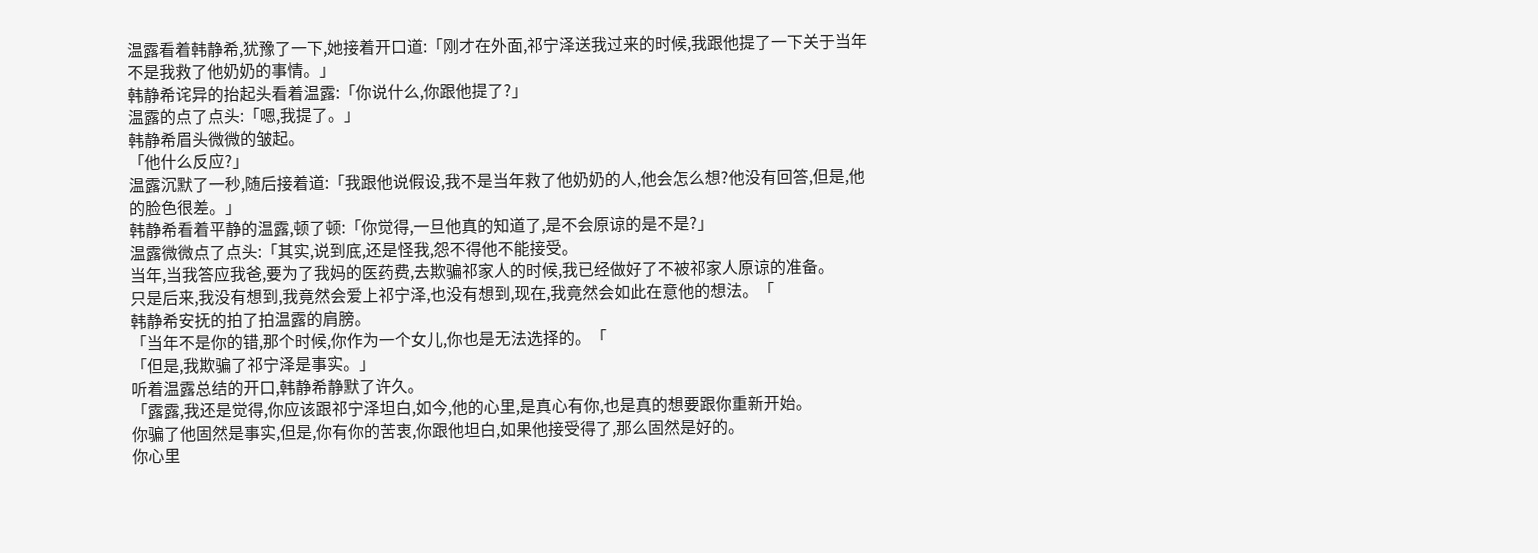温露看着韩静希,犹豫了一下,她接着开口道:「刚才在外面,祁宁泽送我过来的时候,我跟他提了一下关于当年不是我救了他奶奶的事情。」
韩静希诧异的抬起头看着温露:「你说什么,你跟他提了?」
温露的点了点头:「嗯,我提了。」
韩静希眉头微微的皱起。
「他什么反应?」
温露沉默了一秒,随后接着道:「我跟他说假设,我不是当年救了他奶奶的人,他会怎么想?他没有回答,但是,他的脸色很差。」
韩静希看着平静的温露,顿了顿:「你觉得,一旦他真的知道了,是不会原谅的是不是?」
温露微微点了点头:「其实,说到底,还是怪我,怨不得他不能接受。
当年,当我答应我爸,要为了我妈的医药费,去欺骗祁家人的时候,我已经做好了不被祁家人原谅的准备。
只是后来,我没有想到,我竟然会爱上祁宁泽,也没有想到,现在,我竟然会如此在意他的想法。「
韩静希安抚的拍了拍温露的肩膀。
「当年不是你的错,那个时候,你作为一个女儿,你也是无法选择的。「
「但是,我欺骗了祁宁泽是事实。」
听着温露总结的开口,韩静希静默了许久。
「露露,我还是觉得,你应该跟祁宁泽坦白,如今,他的心里,是真心有你,也是真的想要跟你重新开始。
你骗了他固然是事实,但是,你有你的苦衷,你跟他坦白,如果他接受得了,那么固然是好的。
你心里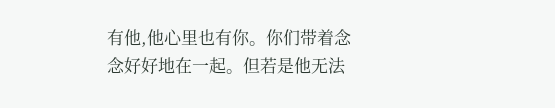有他,他心里也有你。你们带着念念好好地在一起。但若是他无法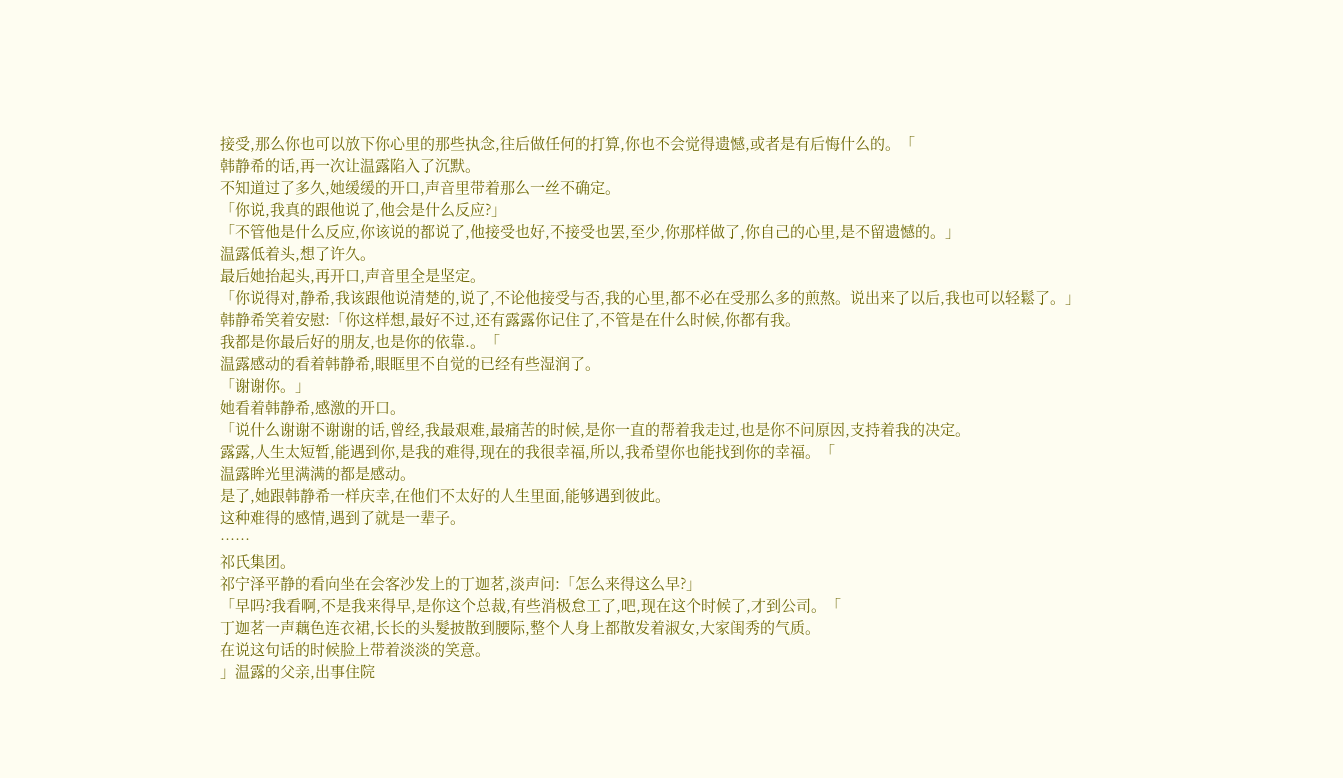接受,那么你也可以放下你心里的那些执念,往后做任何的打算,你也不会觉得遗憾,或者是有后悔什么的。「
韩静希的话,再一次让温露陷入了沉默。
不知道过了多久,她缓缓的开口,声音里带着那么一丝不确定。
「你说,我真的跟他说了,他会是什么反应?」
「不管他是什么反应,你该说的都说了,他接受也好,不接受也罢,至少,你那样做了,你自己的心里,是不留遗憾的。」
温露低着头,想了许久。
最后她抬起头,再开口,声音里全是坚定。
「你说得对,静希,我该跟他说清楚的,说了,不论他接受与否,我的心里,都不必在受那么多的煎熬。说出来了以后,我也可以轻鬆了。」
韩静希笑着安慰:「你这样想,最好不过,还有露露你记住了,不管是在什么时候,你都有我。
我都是你最后好的朋友,也是你的依靠.。「
温露感动的看着韩静希,眼眶里不自觉的已经有些湿润了。
「谢谢你。」
她看着韩静希,感激的开口。
「说什么谢谢不谢谢的话,曾经,我最艰难,最痛苦的时候,是你一直的帮着我走过,也是你不问原因,支持着我的决定。
露露,人生太短暂,能遇到你,是我的难得,现在的我很幸福,所以,我希望你也能找到你的幸福。「
温露眸光里满满的都是感动。
是了,她跟韩静希一样庆幸,在他们不太好的人生里面,能够遇到彼此。
这种难得的感情,遇到了就是一辈子。
……
祁氏集团。
祁宁泽平静的看向坐在会客沙发上的丁迦茗,淡声问:「怎么来得这么早?」
「早吗?我看啊,不是我来得早,是你这个总裁,有些消极怠工了,吧,现在这个时候了,才到公司。「
丁迦茗一声藕色连衣裙,长长的头髮披散到腰际,整个人身上都散发着淑女,大家闺秀的气质。
在说这句话的时候脸上带着淡淡的笑意。
」温露的父亲,出事住院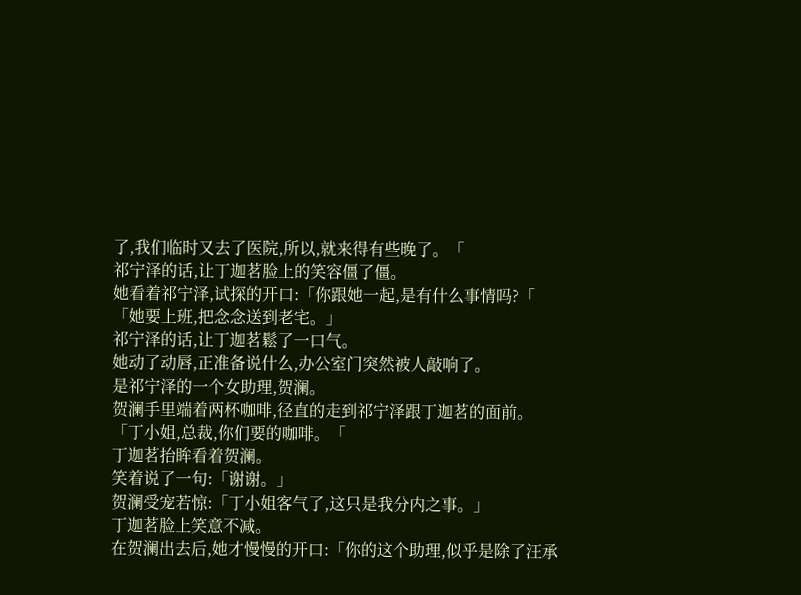了,我们临时又去了医院,所以,就来得有些晚了。「
祁宁泽的话,让丁迦茗脸上的笑容僵了僵。
她看着祁宁泽,试探的开口:「你跟她一起,是有什么事情吗?「
「她要上班,把念念送到老宅。」
祁宁泽的话,让丁迦茗鬆了一口气。
她动了动唇,正准备说什么,办公室门突然被人敲响了。
是祁宁泽的一个女助理,贺澜。
贺澜手里端着两杯咖啡,径直的走到祁宁泽跟丁迦茗的面前。
「丁小姐,总裁,你们要的咖啡。「
丁迦茗抬眸看着贺澜。
笑着说了一句:「谢谢。」
贺澜受宠若惊:「丁小姐客气了,这只是我分内之事。」
丁迦茗脸上笑意不减。
在贺澜出去后,她才慢慢的开口:「你的这个助理,似乎是除了汪承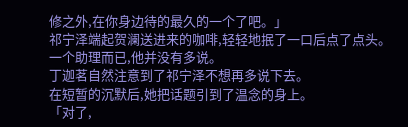修之外,在你身边待的最久的一个了吧。」
祁宁泽端起贺澜送进来的咖啡,轻轻地抿了一口后点了点头。
一个助理而已,他并没有多说。
丁迦茗自然注意到了祁宁泽不想再多说下去。
在短暂的沉默后,她把话题引到了温念的身上。
「对了,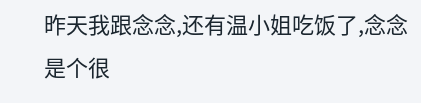昨天我跟念念,还有温小姐吃饭了,念念是个很